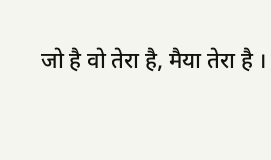जो है वो तेरा है, मैया तेरा है ।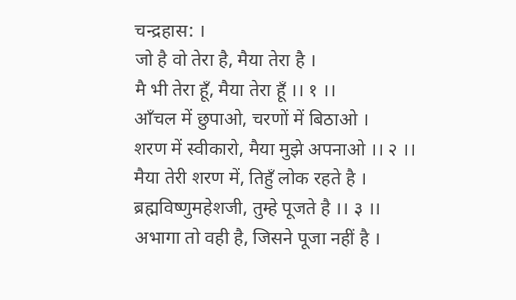चन्द्रहास: ।
जो है वो तेरा है, मैया तेरा है ।
मै भी तेरा हूँ, मैया तेरा हूँ ।। १ ।।
आँचल में छुपाओ, चरणों में बिठाओ ।
शरण में स्वीकारो, मैया मुझे अपनाओ ।। २ ।।
मैया तेरी शरण में, तिहुँ लोक रहते है ।
ब्रह्मविष्णुमहेशजी, तुम्हे पूजते है ।। ३ ।।
अभागा तो वही है, जिसने पूजा नहीं है ।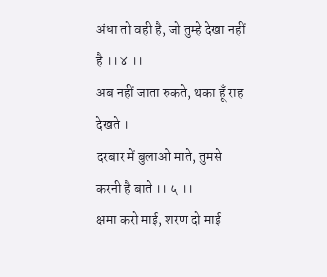अंधा तो वही है, जो तुम्हे देखा नहीं है ।। ४ ।।
अब नहीं जाता रुकते, थका हूँ राह देखते ।
दरबार में बुलाओ माते, तुमसे करनी है बाते ।। ५ ।।
क्षमा करो माई, शरण दो माई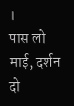।
पास लो माई, दर्शन दो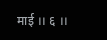माई ।। ६ ।।